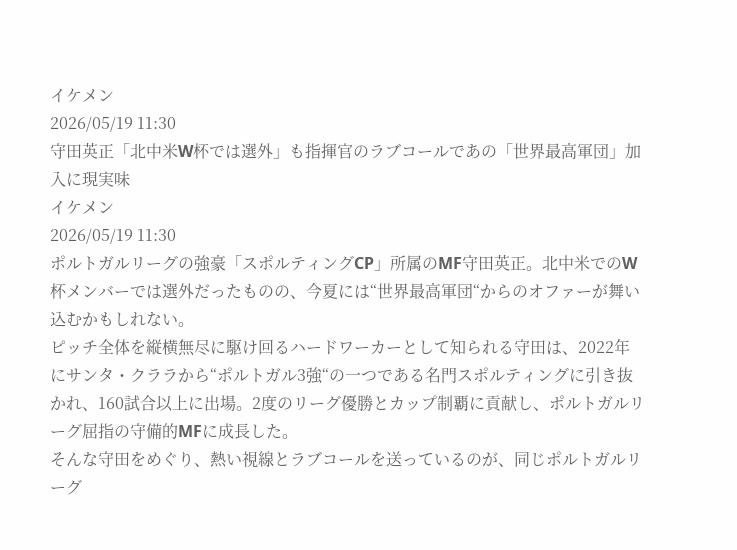イケメン
2026/05/19 11:30
守田英正「北中米W杯では選外」も指揮官のラブコールであの「世界最高軍団」加入に現実味
イケメン
2026/05/19 11:30
ポルトガルリーグの強豪「スポルティングCP」所属のMF守田英正。北中米でのW杯メンバーでは選外だったものの、今夏には“世界最高軍団“からのオファーが舞い込むかもしれない。
ピッチ全体を縦横無尽に駆け回るハードワーカーとして知られる守田は、2022年にサンタ・クララから“ポルトガル3強“の一つである名門スポルティングに引き抜かれ、160試合以上に出場。2度のリーグ優勝とカップ制覇に貢献し、ポルトガルリーグ屈指の守備的MFに成長した。
そんな守田をめぐり、熱い視線とラブコールを送っているのが、同じポルトガルリーグ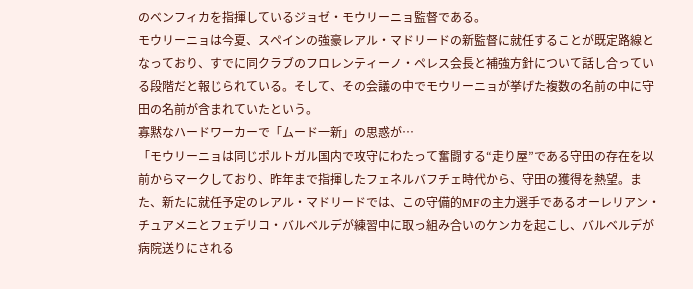のベンフィカを指揮しているジョゼ・モウリーニョ監督である。
モウリーニョは今夏、スペインの強豪レアル・マドリードの新監督に就任することが既定路線となっており、すでに同クラブのフロレンティーノ・ペレス会長と補強方針について話し合っている段階だと報じられている。そして、その会議の中でモウリーニョが挙げた複数の名前の中に守田の名前が含まれていたという。
寡黙なハードワーカーで「ムード一新」の思惑が…
「モウリーニョは同じポルトガル国内で攻守にわたって奮闘する“走り屋”である守田の存在を以前からマークしており、昨年まで指揮したフェネルバフチェ時代から、守田の獲得を熱望。また、新たに就任予定のレアル・マドリードでは、この守備的MFの主力選手であるオーレリアン・チュアメニとフェデリコ・バルベルデが練習中に取っ組み合いのケンカを起こし、バルベルデが病院送りにされる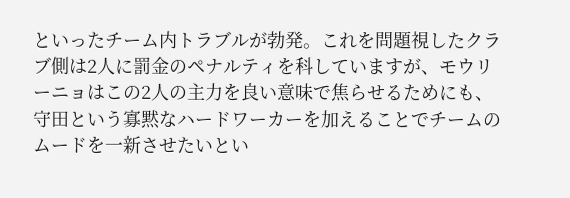といったチーム内トラブルが勃発。これを問題視したクラブ側は2人に罰金のペナルティを科していますが、モウリーニョはこの2人の主力を良い意味で焦らせるためにも、守田という寡黙なハードワーカーを加えることでチームのムードを一新させたいとい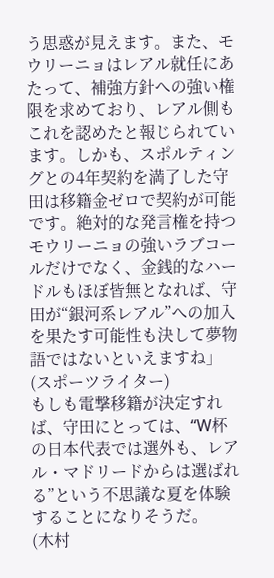う思惑が見えます。また、モウリーニョはレアル就任にあたって、補強方針への強い権限を求めており、レアル側もこれを認めたと報じられています。しかも、スポルティングとの4年契約を満了した守田は移籍金ゼロで契約が可能です。絶対的な発言権を持つモウリーニョの強いラブコールだけでなく、金銭的なハードルもほぼ皆無となれば、守田が“銀河系レアル”への加入を果たす可能性も決して夢物語ではないといえますね」(スポーツライター)
もしも電撃移籍が決定すれば、守田にとっては、“W杯の日本代表では選外も、レアル・マドリードからは選ばれる”という不思議な夏を体験することになりそうだ。
(木村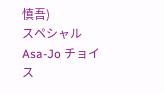慎吾)
スペシャル
Asa-Jo チョイス